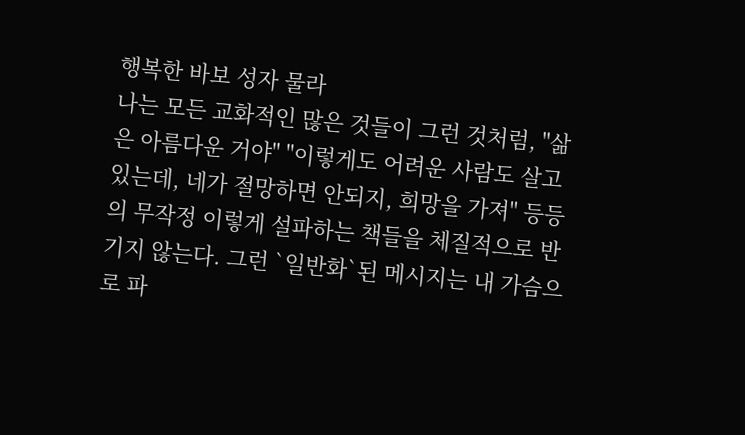행복한 바보 성자 물라
나는 모든 교화적인 많은 것들이 그런 것처럼, "삶은 아름다운 거야" "이렇게도 어려운 사람도 살고 있는데, 네가 절망하면 안되지, 희망을 가져" 등등의 무작정 이렇게 설파하는 책들을 체질적으로 반기지 않는다. 그런 `일반화`된 메시지는 내 가슴으로 파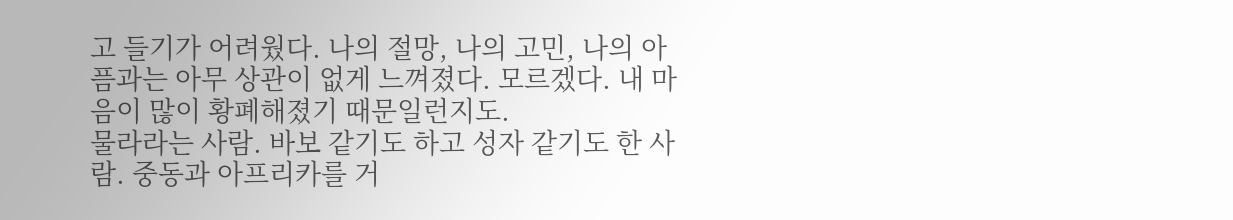고 들기가 어려웠다. 나의 절망, 나의 고민, 나의 아픔과는 아무 상관이 없게 느껴졌다. 모르겠다. 내 마음이 많이 황폐해졌기 때문일런지도.
물라라는 사람. 바보 같기도 하고 성자 같기도 한 사람. 중동과 아프리카를 거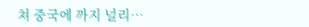쳐 중국에 까지 널리…